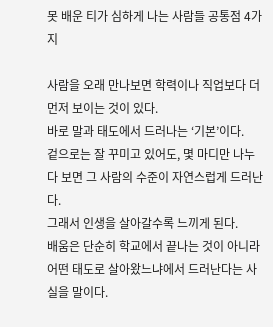못 배운 티가 심하게 나는 사람들 공통점 4가지

사람을 오래 만나보면 학력이나 직업보다 더 먼저 보이는 것이 있다.
바로 말과 태도에서 드러나는 ‘기본’이다.
겉으로는 잘 꾸미고 있어도, 몇 마디만 나누다 보면 그 사람의 수준이 자연스럽게 드러난다.
그래서 인생을 살아갈수록 느끼게 된다.
배움은 단순히 학교에서 끝나는 것이 아니라 어떤 태도로 살아왔느냐에서 드러난다는 사실을 말이다.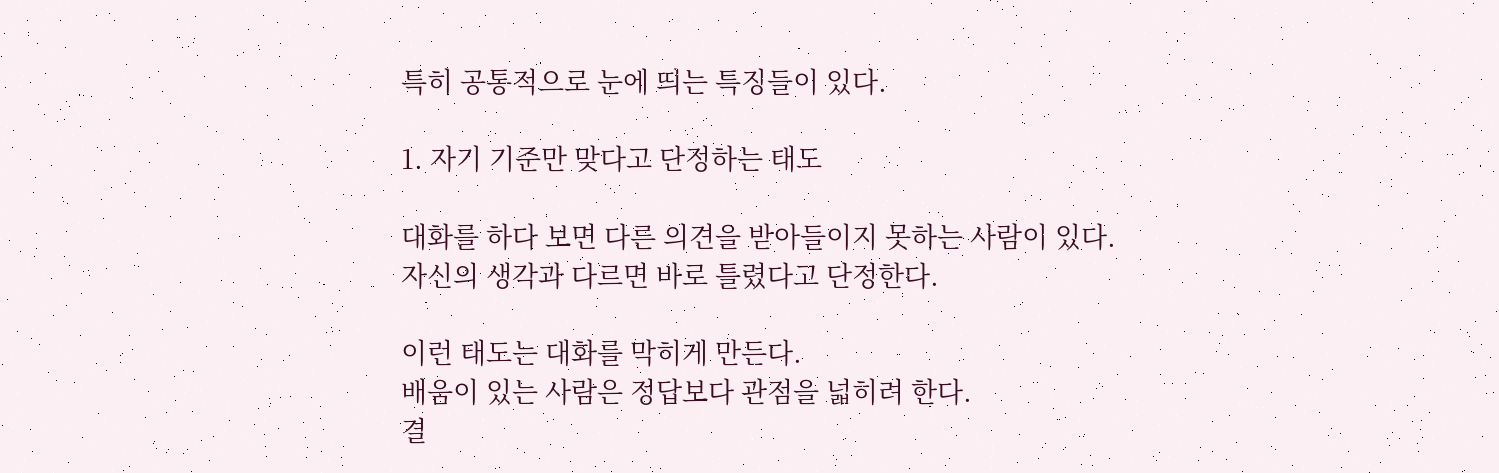특히 공통적으로 눈에 띄는 특징들이 있다.

1. 자기 기준만 맞다고 단정하는 태도

대화를 하다 보면 다른 의견을 받아들이지 못하는 사람이 있다.
자신의 생각과 다르면 바로 틀렸다고 단정한다.

이런 태도는 대화를 막히게 만든다.
배움이 있는 사람은 정답보다 관점을 넓히려 한다.
결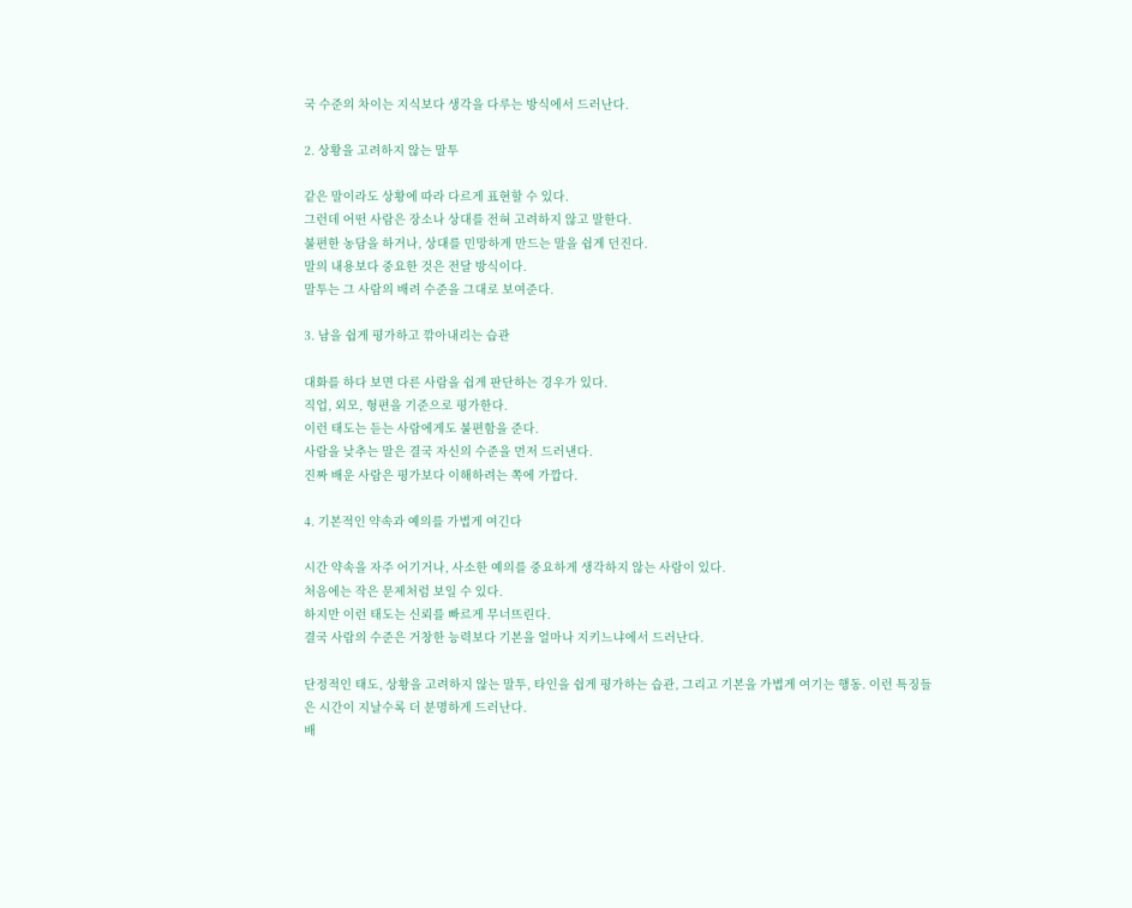국 수준의 차이는 지식보다 생각을 다루는 방식에서 드러난다.

2. 상황을 고려하지 않는 말투

같은 말이라도 상황에 따라 다르게 표현할 수 있다.
그런데 어떤 사람은 장소나 상대를 전혀 고려하지 않고 말한다.
불편한 농담을 하거나, 상대를 민망하게 만드는 말을 쉽게 던진다.
말의 내용보다 중요한 것은 전달 방식이다.
말투는 그 사람의 배려 수준을 그대로 보여준다.

3. 남을 쉽게 평가하고 깎아내리는 습관

대화를 하다 보면 다른 사람을 쉽게 판단하는 경우가 있다.
직업, 외모, 형편을 기준으로 평가한다.
이런 태도는 듣는 사람에게도 불편함을 준다.
사람을 낮추는 말은 결국 자신의 수준을 먼저 드러낸다.
진짜 배운 사람은 평가보다 이해하려는 쪽에 가깝다.

4. 기본적인 약속과 예의를 가볍게 여긴다

시간 약속을 자주 어기거나, 사소한 예의를 중요하게 생각하지 않는 사람이 있다.
처음에는 작은 문제처럼 보일 수 있다.
하지만 이런 태도는 신뢰를 빠르게 무너뜨린다.
결국 사람의 수준은 거창한 능력보다 기본을 얼마나 지키느냐에서 드러난다.

단정적인 태도, 상황을 고려하지 않는 말투, 타인을 쉽게 평가하는 습관, 그리고 기본을 가볍게 여기는 행동. 이런 특징들은 시간이 지날수록 더 분명하게 드러난다.
배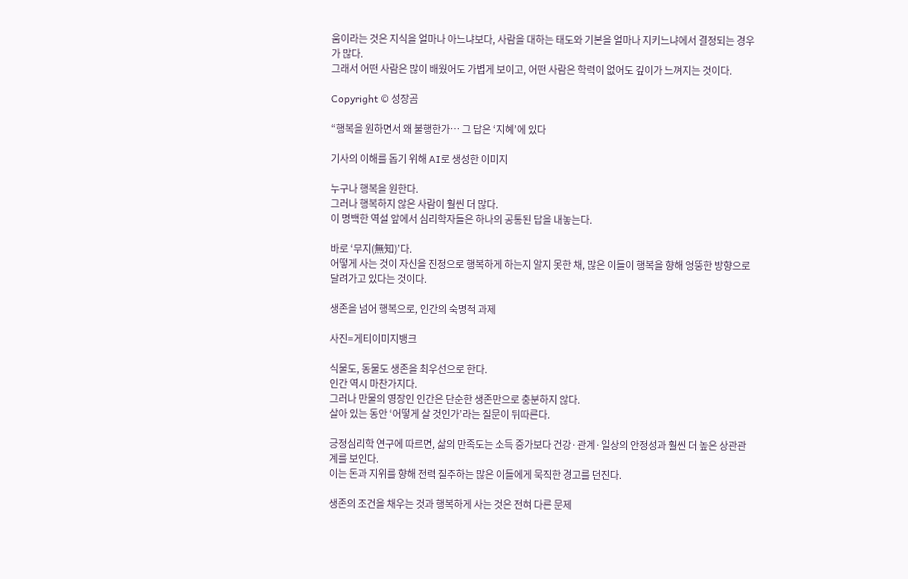움이라는 것은 지식을 얼마나 아느냐보다, 사람을 대하는 태도와 기본을 얼마나 지키느냐에서 결정되는 경우가 많다.
그래서 어떤 사람은 많이 배웠어도 가볍게 보이고, 어떤 사람은 학력이 없어도 깊이가 느껴지는 것이다.

Copyright © 성장곰

“행복을 원하면서 왜 불행한가… 그 답은 ‘지혜’에 있다

기사의 이해를 돕기 위해 AI로 생성한 이미지

누구나 행복을 원한다.
그러나 행복하지 않은 사람이 훨씬 더 많다.
이 명백한 역설 앞에서 심리학자들은 하나의 공통된 답을 내놓는다.

바로 ‘무지(無知)’다.
어떻게 사는 것이 자신을 진정으로 행복하게 하는지 알지 못한 채, 많은 이들이 행복을 향해 엉뚱한 방향으로 달려가고 있다는 것이다.

생존을 넘어 행복으로, 인간의 숙명적 과제

사진=게티이미지뱅크

식물도, 동물도 생존을 최우선으로 한다.
인간 역시 마찬가지다.
그러나 만물의 영장인 인간은 단순한 생존만으로 충분하지 않다.
살아 있는 동안 ‘어떻게 살 것인가’라는 질문이 뒤따른다.

긍정심리학 연구에 따르면, 삶의 만족도는 소득 증가보다 건강·관계·일상의 안정성과 훨씬 더 높은 상관관계를 보인다.
이는 돈과 지위를 향해 전력 질주하는 많은 이들에게 묵직한 경고를 던진다.

생존의 조건을 채우는 것과 행복하게 사는 것은 전혀 다른 문제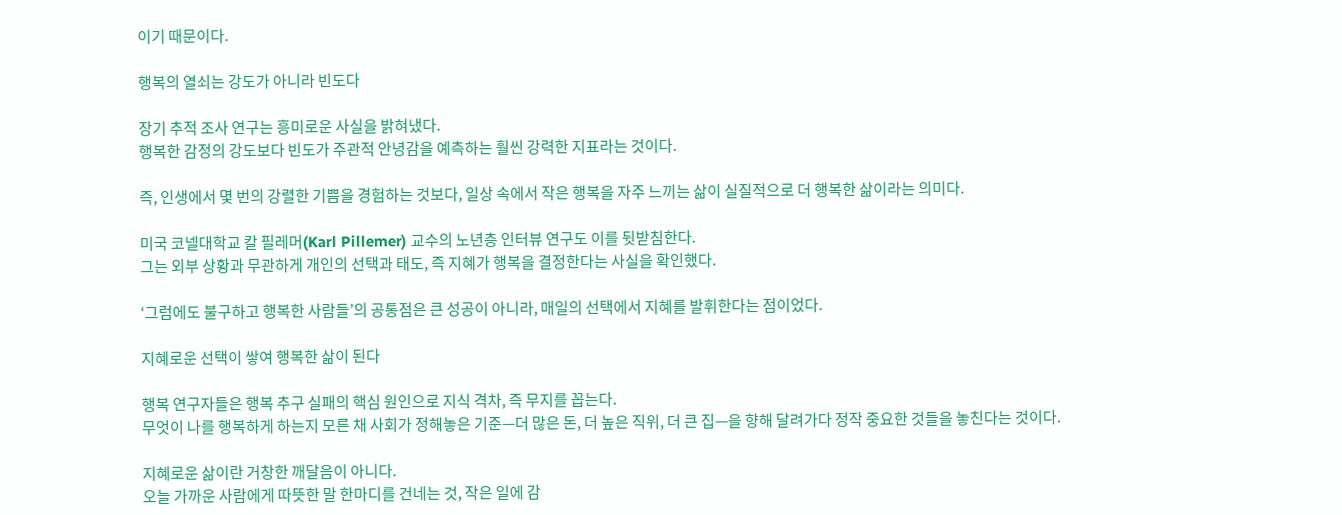이기 때문이다.

행복의 열쇠는 강도가 아니라 빈도다

장기 추적 조사 연구는 흥미로운 사실을 밝혀냈다.
행복한 감정의 강도보다 빈도가 주관적 안녕감을 예측하는 훨씬 강력한 지표라는 것이다.

즉, 인생에서 몇 번의 강렬한 기쁨을 경험하는 것보다, 일상 속에서 작은 행복을 자주 느끼는 삶이 실질적으로 더 행복한 삶이라는 의미다.

미국 코넬대학교 칼 필레머(Karl Pillemer) 교수의 노년층 인터뷰 연구도 이를 뒷받침한다.
그는 외부 상황과 무관하게 개인의 선택과 태도, 즉 지혜가 행복을 결정한다는 사실을 확인했다.

‘그럼에도 불구하고 행복한 사람들’의 공통점은 큰 성공이 아니라, 매일의 선택에서 지혜를 발휘한다는 점이었다.

지혜로운 선택이 쌓여 행복한 삶이 된다

행복 연구자들은 행복 추구 실패의 핵심 원인으로 지식 격차, 즉 무지를 꼽는다.
무엇이 나를 행복하게 하는지 모른 채 사회가 정해놓은 기준—더 많은 돈, 더 높은 직위, 더 큰 집—을 향해 달려가다 정작 중요한 것들을 놓친다는 것이다.

지혜로운 삶이란 거창한 깨달음이 아니다.
오늘 가까운 사람에게 따뜻한 말 한마디를 건네는 것, 작은 일에 감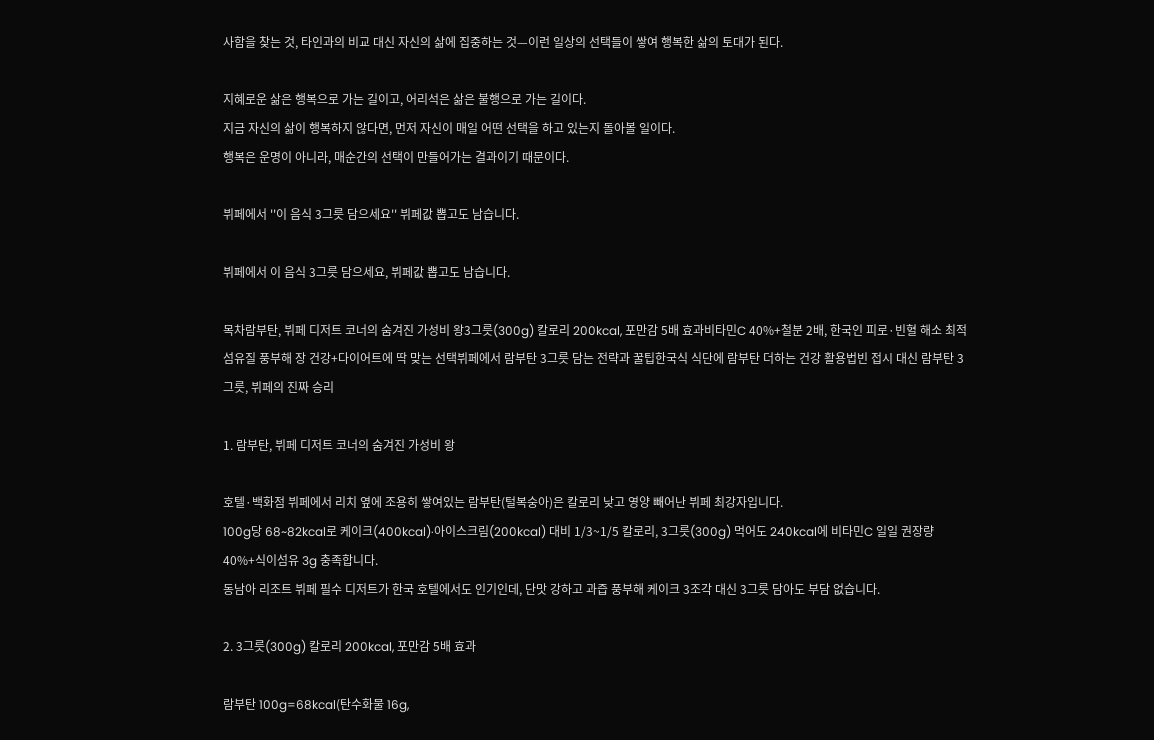사함을 찾는 것, 타인과의 비교 대신 자신의 삶에 집중하는 것—이런 일상의 선택들이 쌓여 행복한 삶의 토대가 된다.

지혜로운 삶은 행복으로 가는 길이고, 어리석은 삶은 불행으로 가는 길이다.
지금 자신의 삶이 행복하지 않다면, 먼저 자신이 매일 어떤 선택을 하고 있는지 돌아볼 일이다.
행복은 운명이 아니라, 매순간의 선택이 만들어가는 결과이기 때문이다.

뷔페에서 ''이 음식 3그릇 담으세요'' 뷔페값 뽑고도 남습니다.

뷔페에서 이 음식 3그릇 담으세요, 뷔페값 뽑고도 남습니다.

목차람부탄, 뷔페 디저트 코너의 숨겨진 가성비 왕3그릇(300g) 칼로리 200kcal, 포만감 5배 효과비타민C 40%+철분 2배, 한국인 피로·빈혈 해소 최적
섬유질 풍부해 장 건강+다이어트에 딱 맞는 선택뷔페에서 람부탄 3그릇 담는 전략과 꿀팁한국식 식단에 람부탄 더하는 건강 활용법빈 접시 대신 람부탄 3그릇, 뷔페의 진짜 승리

1. 람부탄, 뷔페 디저트 코너의 숨겨진 가성비 왕

호텔·백화점 뷔페에서 리치 옆에 조용히 쌓여있는 람부탄(털복숭아)은 칼로리 낮고 영양 빼어난 뷔페 최강자입니다.
100g당 68~82kcal로 케이크(400kcal)·아이스크림(200kcal) 대비 1/3~1/5 칼로리, 3그릇(300g) 먹어도 240kcal에 비타민C 일일 권장량 40%+식이섬유 3g 충족합니다.
동남아 리조트 뷔페 필수 디저트가 한국 호텔에서도 인기인데, 단맛 강하고 과즙 풍부해 케이크 3조각 대신 3그릇 담아도 부담 없습니다.

2. 3그릇(300g) 칼로리 200kcal, 포만감 5배 효과

람부탄 100g=68kcal(탄수화물 16g,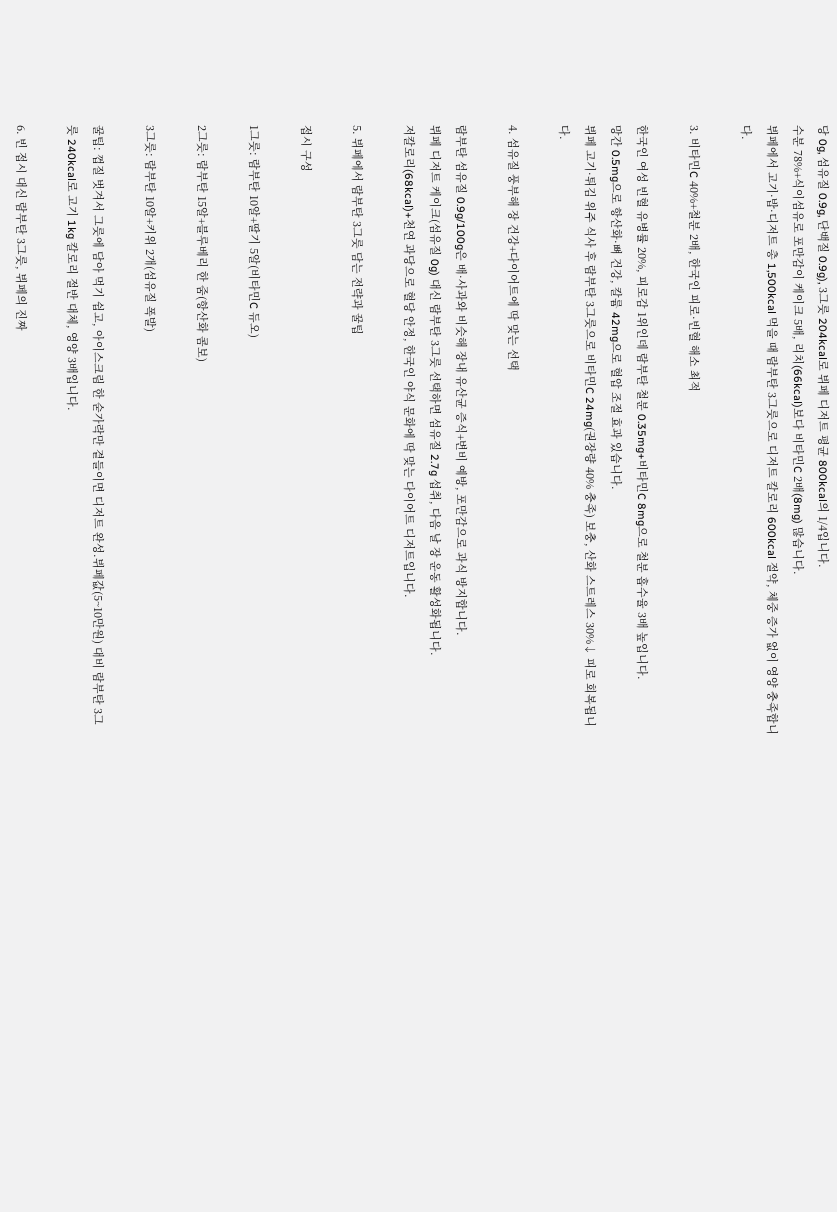당 0g, 섬유질 0.9g, 단백질 0.9g), 3그릇 204kcal로 뷔페 디저트 평균 800kcal의 1/4입니다.
수분 78%+식이섬유로 포만감이 케이크 5배, 리치(66kcal)보다 비타민C 2배(8mg) 많습니다.
뷔페에서 고기·밥·디저트 총 1,500kcal 먹을 때 람부탄 3그릇으로 디저트 칼로리 600kcal 절약, 체중 증가 없이 영양 충족합니다.

3. 비타민C 40%+철분 2배, 한국인 피로·빈혈 해소 최적

한국인 여성 빈혈 유병률 20%, 피로감 1위인데 람부탄 철분 0.35mg+비타민C 8mg으로 철분 흡수율 3배 높입니다.
망간 0.5mg으로 항산화·뼈 건강, 칼륨 42mg으로 혈압 조절 효과 있습니다.
뷔페 고기·튀김 위주 식사 후 람부탄 3그릇으로 비타민C 24mg(권장량 40% 충족) 보충, 산화 스트레스 30%↓ 피로 회복됩니다.

4. 섬유질 풍부해 장 건강+다이어트에 딱 맞는 선택

람부탄 섬유질 0.9g/100g은 배·사과와 비슷해 장내 유산균 증식+변비 예방, 포만감으로 과식 방지합니다.
뷔페 디저트 케이크(섬유질 0g) 대신 람부탄 3그릇 선택하면 섬유질 2.7g 섭취, 다음 날 장 운동 활성화됩니다.
저칼로리(68kcal)+천연 과당으로 혈당 안정, 한국인 야식 문화에 딱 맞는 다이어트 디저트입니다.

5. 뷔페에서 람부탄 3그릇 담는 전략과 꿀팁

접시 구성

1그릇: 람부탄 10알+딸기 5알(비타민C 듀오)

2그릇: 람부탄 15알+블루베리 한 줌(항산화 콤보)

3그릇: 람부탄 10알+키위 2개(섬유질 폭발)

꿀팁: 껍질 벗겨서 그릇에 담아 먹기 쉽고, 아이스크림 한 숟가락만 곁들이면 디저트 완성.뷔페값(5~10만원) 대비 람부탄 3그릇 240kcal로 고기 1kg 칼로리 절반 대체, 영양 3배입니다.

6. 빈 접시 대신 람부탄 3그릇, 뷔페의 진짜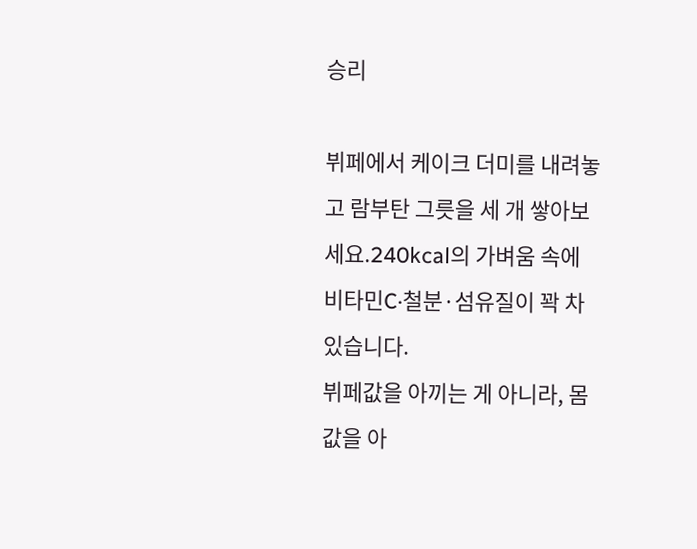승리

뷔페에서 케이크 더미를 내려놓고 람부탄 그릇을 세 개 쌓아보세요.240kcal의 가벼움 속에 비타민C·철분·섬유질이 꽉 차 있습니다.
뷔페값을 아끼는 게 아니라, 몸값을 아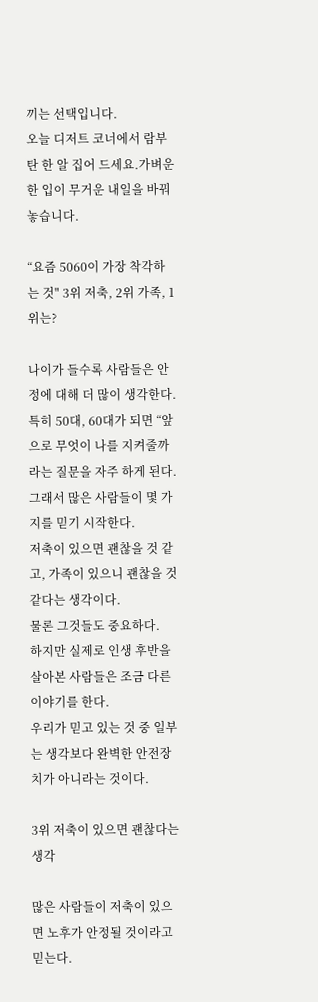끼는 선택입니다.
오늘 디저트 코너에서 람부탄 한 알 집어 드세요.가벼운 한 입이 무거운 내일을 바꿔놓습니다.

“요즘 5060이 가장 착각하는 것" 3위 저축, 2위 가족, 1위는?

나이가 들수록 사람들은 안정에 대해 더 많이 생각한다.
특히 50대, 60대가 되면 “앞으로 무엇이 나를 지켜줄까라는 질문을 자주 하게 된다.
그래서 많은 사람들이 몇 가지를 믿기 시작한다.
저축이 있으면 괜찮을 것 같고, 가족이 있으니 괜찮을 것 같다는 생각이다.
물론 그것들도 중요하다.
하지만 실제로 인생 후반을 살아본 사람들은 조금 다른 이야기를 한다.
우리가 믿고 있는 것 중 일부는 생각보다 완벽한 안전장치가 아니라는 것이다.

3위 저축이 있으면 괜찮다는 생각

많은 사람들이 저축이 있으면 노후가 안정될 것이라고 믿는다.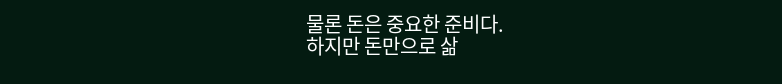물론 돈은 중요한 준비다.
하지만 돈만으로 삶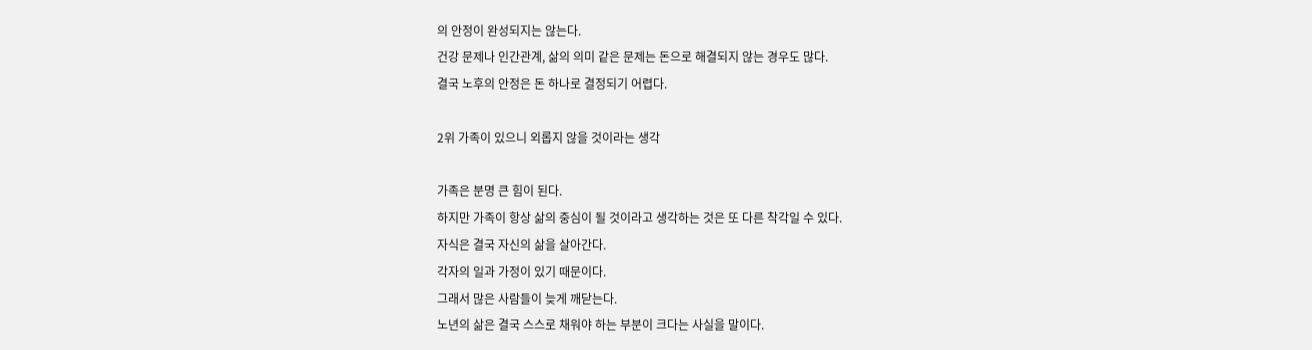의 안정이 완성되지는 않는다.
건강 문제나 인간관계, 삶의 의미 같은 문제는 돈으로 해결되지 않는 경우도 많다.
결국 노후의 안정은 돈 하나로 결정되기 어렵다.

2위 가족이 있으니 외롭지 않을 것이라는 생각

가족은 분명 큰 힘이 된다.
하지만 가족이 항상 삶의 중심이 될 것이라고 생각하는 것은 또 다른 착각일 수 있다.
자식은 결국 자신의 삶을 살아간다.
각자의 일과 가정이 있기 때문이다.
그래서 많은 사람들이 늦게 깨닫는다.
노년의 삶은 결국 스스로 채워야 하는 부분이 크다는 사실을 말이다.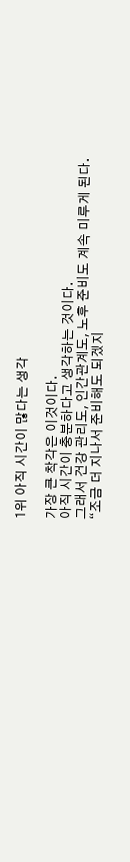1위 아직 시간이 많다는 생각

가장 큰 착각은 이것이다.
아직 시간이 충분하다고 생각하는 것이다.
그래서 건강 관리도, 인간관계도, 노후 준비도 계속 미루게 된다.
“조금 더 지나서 준비해도 되겠지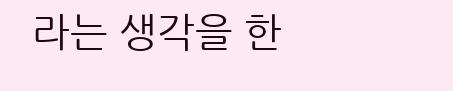라는 생각을 한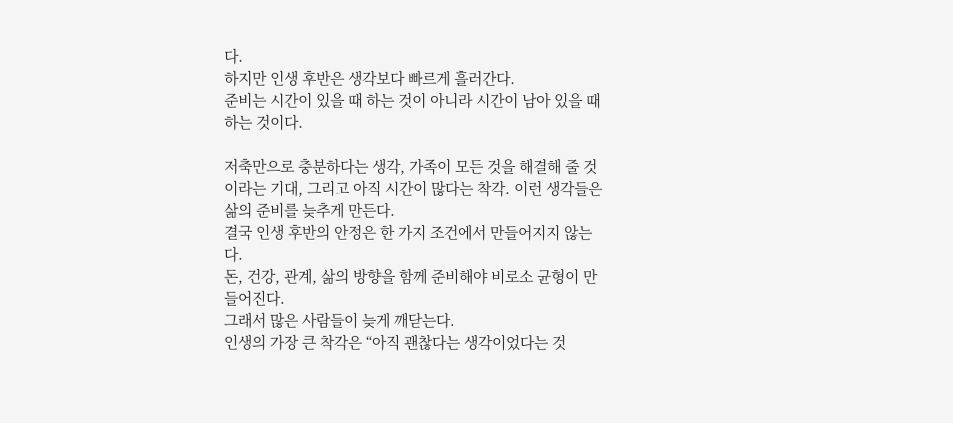다.
하지만 인생 후반은 생각보다 빠르게 흘러간다.
준비는 시간이 있을 때 하는 것이 아니라 시간이 남아 있을 때 하는 것이다.

저축만으로 충분하다는 생각, 가족이 모든 것을 해결해 줄 것이라는 기대, 그리고 아직 시간이 많다는 착각. 이런 생각들은 삶의 준비를 늦추게 만든다.
결국 인생 후반의 안정은 한 가지 조건에서 만들어지지 않는다.
돈, 건강, 관계, 삶의 방향을 함께 준비해야 비로소 균형이 만들어진다.
그래서 많은 사람들이 늦게 깨닫는다.
인생의 가장 큰 착각은 “아직 괜찮다는 생각이었다는 것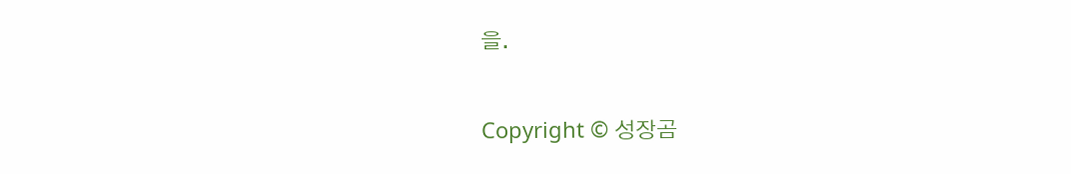을.

Copyright © 성장곰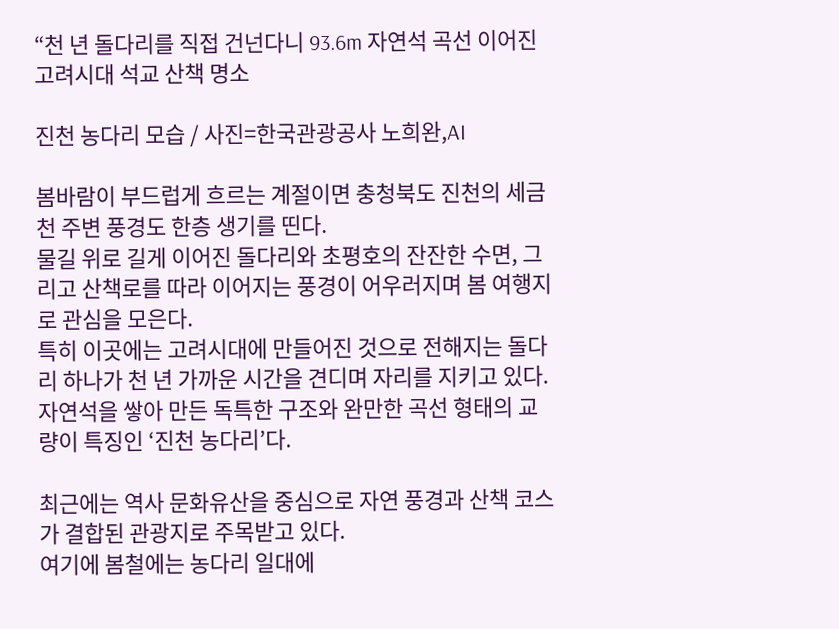“천 년 돌다리를 직접 건넌다니 93.6m 자연석 곡선 이어진 고려시대 석교 산책 명소

진천 농다리 모습 / 사진=한국관광공사 노희완,AI

봄바람이 부드럽게 흐르는 계절이면 충청북도 진천의 세금천 주변 풍경도 한층 생기를 띤다.
물길 위로 길게 이어진 돌다리와 초평호의 잔잔한 수면, 그리고 산책로를 따라 이어지는 풍경이 어우러지며 봄 여행지로 관심을 모은다.
특히 이곳에는 고려시대에 만들어진 것으로 전해지는 돌다리 하나가 천 년 가까운 시간을 견디며 자리를 지키고 있다.
자연석을 쌓아 만든 독특한 구조와 완만한 곡선 형태의 교량이 특징인 ‘진천 농다리’다.

최근에는 역사 문화유산을 중심으로 자연 풍경과 산책 코스가 결합된 관광지로 주목받고 있다.
여기에 봄철에는 농다리 일대에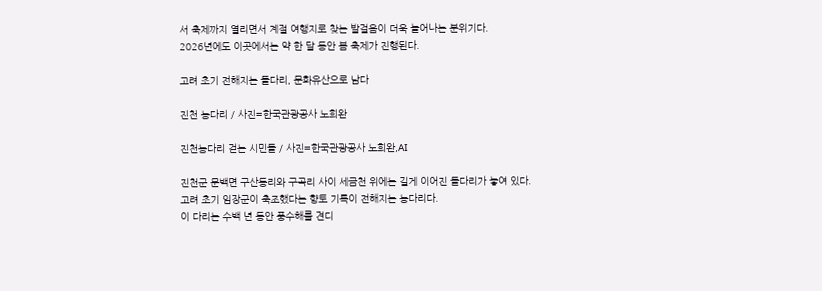서 축제까지 열리면서 계절 여행지로 찾는 발걸음이 더욱 늘어나는 분위기다.
2026년에도 이곳에서는 약 한 달 동안 봄 축제가 진행된다.

고려 초기 전해지는 돌다리, 문화유산으로 남다

진천 농다리 / 사진=한국관광공사 노희완

진천농다리 걷는 시민들 / 사진=한국관광공사 노희완,AI

진천군 문백면 구산동리와 구곡리 사이 세금천 위에는 길게 이어진 돌다리가 놓여 있다.
고려 초기 임장군이 축조했다는 향토 기록이 전해지는 농다리다.
이 다리는 수백 년 동안 풍수해를 견디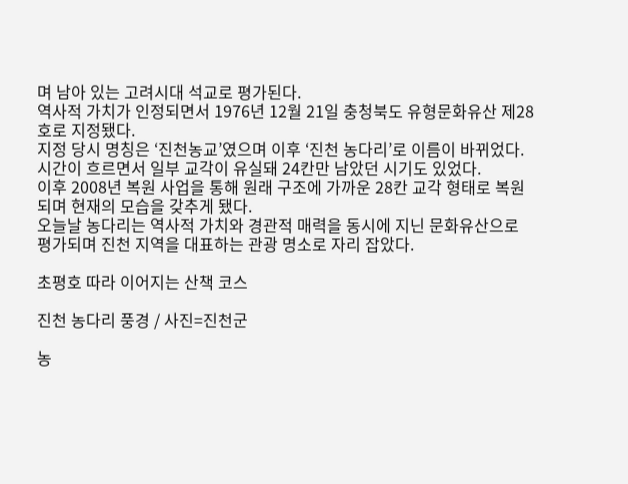며 남아 있는 고려시대 석교로 평가된다.
역사적 가치가 인정되면서 1976년 12월 21일 충청북도 유형문화유산 제28호로 지정됐다.
지정 당시 명칭은 ‘진천농교’였으며 이후 ‘진천 농다리’로 이름이 바뀌었다.
시간이 흐르면서 일부 교각이 유실돼 24칸만 남았던 시기도 있었다.
이후 2008년 복원 사업을 통해 원래 구조에 가까운 28칸 교각 형태로 복원되며 현재의 모습을 갖추게 됐다.
오늘날 농다리는 역사적 가치와 경관적 매력을 동시에 지닌 문화유산으로 평가되며 진천 지역을 대표하는 관광 명소로 자리 잡았다.

초평호 따라 이어지는 산책 코스

진천 농다리 풍경 / 사진=진천군

농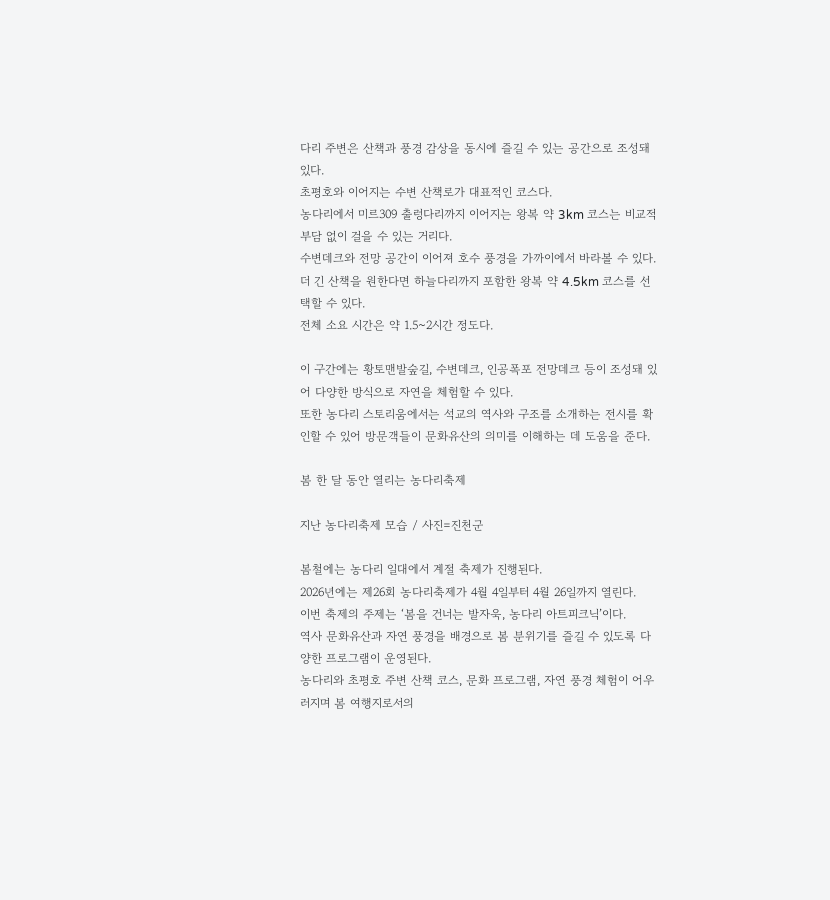다리 주변은 산책과 풍경 감상을 동시에 즐길 수 있는 공간으로 조성돼 있다.
초평호와 이어지는 수변 산책로가 대표적인 코스다.
농다리에서 미르309 출렁다리까지 이어지는 왕복 약 3km 코스는 비교적 부담 없이 걸을 수 있는 거리다.
수변데크와 전망 공간이 이어져 호수 풍경을 가까이에서 바라볼 수 있다.
더 긴 산책을 원한다면 하늘다리까지 포함한 왕복 약 4.5km 코스를 선택할 수 있다.
전체 소요 시간은 약 1.5~2시간 정도다.

이 구간에는 황토맨발숲길, 수변데크, 인공폭포 전망데크 등이 조성돼 있어 다양한 방식으로 자연을 체험할 수 있다.
또한 농다리 스토리움에서는 석교의 역사와 구조를 소개하는 전시를 확인할 수 있어 방문객들이 문화유산의 의미를 이해하는 데 도움을 준다.

봄 한 달 동안 열리는 농다리축제

지난 농다리축제 모습 / 사진=진천군

봄철에는 농다리 일대에서 계절 축제가 진행된다.
2026년에는 제26회 농다리축제가 4월 4일부터 4월 26일까지 열린다.
이번 축제의 주제는 ‘봄을 건너는 발자욱, 농다리 아트피크닉’이다.
역사 문화유산과 자연 풍경을 배경으로 봄 분위기를 즐길 수 있도록 다양한 프로그램이 운영된다.
농다리와 초평호 주변 산책 코스, 문화 프로그램, 자연 풍경 체험이 어우러지며 봄 여행지로서의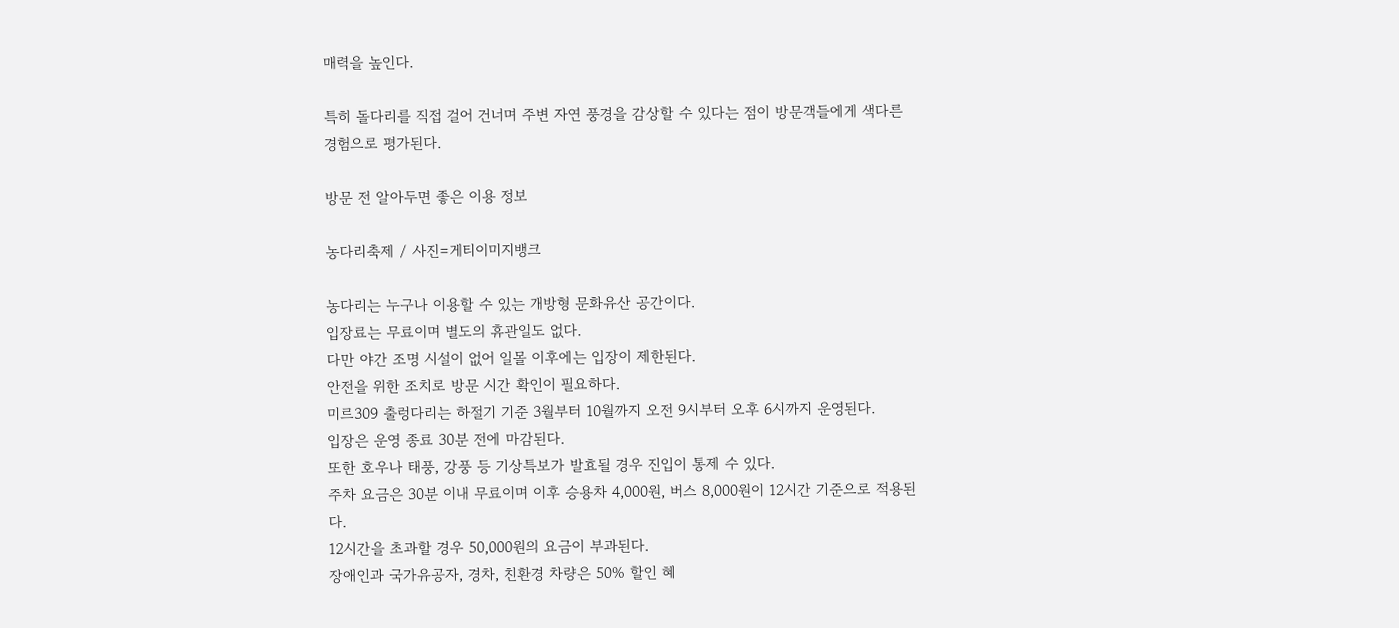매력을 높인다.

특히 돌다리를 직접 걸어 건너며 주변 자연 풍경을 감상할 수 있다는 점이 방문객들에게 색다른 경험으로 평가된다.

방문 전 알아두면 좋은 이용 정보

농다리축제 / 사진=게티이미지뱅크

농다리는 누구나 이용할 수 있는 개방형 문화유산 공간이다.
입장료는 무료이며 별도의 휴관일도 없다.
다만 야간 조명 시설이 없어 일몰 이후에는 입장이 제한된다.
안전을 위한 조치로 방문 시간 확인이 필요하다.
미르309 출렁다리는 하절기 기준 3월부터 10월까지 오전 9시부터 오후 6시까지 운영된다.
입장은 운영 종료 30분 전에 마감된다.
또한 호우나 태풍, 강풍 등 기상특보가 발효될 경우 진입이 통제 수 있다.
주차 요금은 30분 이내 무료이며 이후 승용차 4,000원, 버스 8,000원이 12시간 기준으로 적용된다.
12시간을 초과할 경우 50,000원의 요금이 부과된다.
장애인과 국가유공자, 경차, 친환경 차량은 50% 할인 혜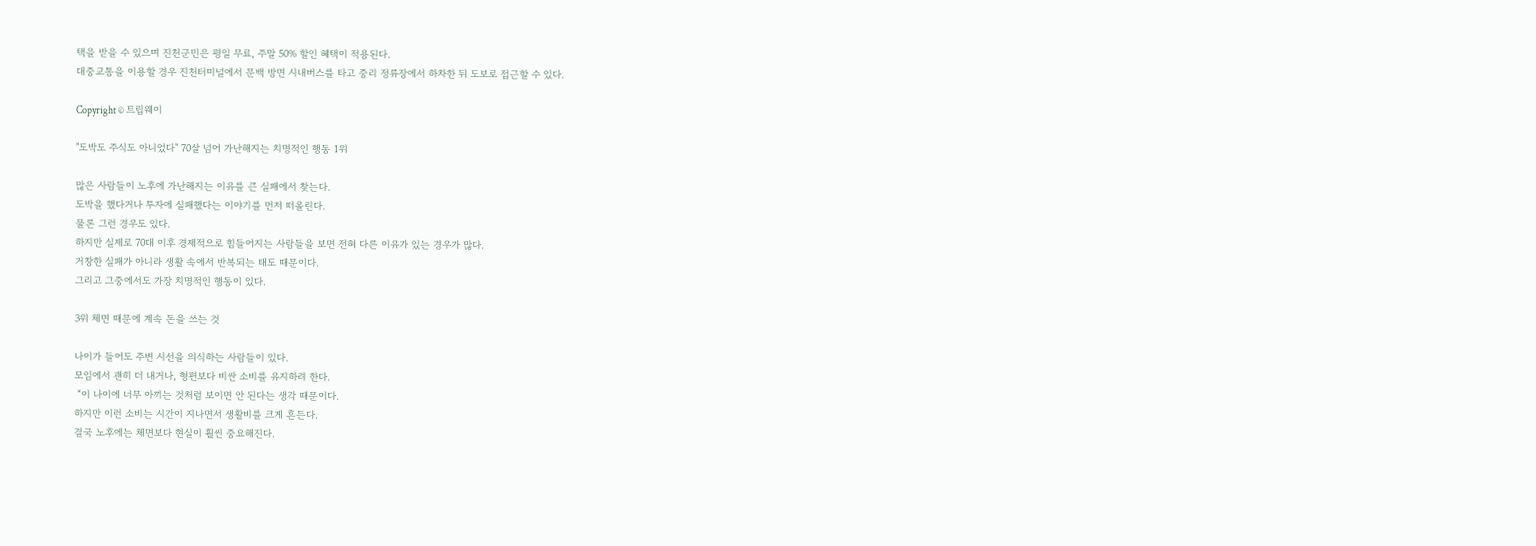택을 받을 수 있으며 진천군민은 평일 무료, 주말 50% 할인 혜택이 적용된다.
대중교통을 이용할 경우 진천터미널에서 문백 방면 시내버스를 타고 중리 정류장에서 하차한 뒤 도보로 접근할 수 있다.

Copyright © 트립웨이

"도박도 주식도 아니었다" 70살 넘어 가난해지는 치명적인 행동 1위

많은 사람들이 노후에 가난해지는 이유를 큰 실패에서 찾는다.
도박을 했다거나 투자에 실패했다는 이야기를 먼저 떠올린다.
물론 그런 경우도 있다.
하지만 실제로 70대 이후 경제적으로 힘들어지는 사람들을 보면 전혀 다른 이유가 있는 경우가 많다.
거창한 실패가 아니라 생활 속에서 반복되는 태도 때문이다.
그리고 그중에서도 가장 치명적인 행동이 있다.

3위 체면 때문에 계속 돈을 쓰는 것

나이가 들어도 주변 시선을 의식하는 사람들이 있다.
모임에서 괜히 더 내거나, 형편보다 비싼 소비를 유지하려 한다.
 “이 나이에 너무 아끼는 것처럼 보이면 안 된다는 생각 때문이다.
하지만 이런 소비는 시간이 지나면서 생활비를 크게 흔든다.
결국 노후에는 체면보다 현실이 훨씬 중요해진다.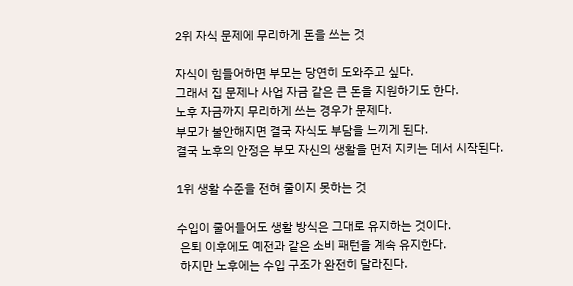2위 자식 문제에 무리하게 돈을 쓰는 것

자식이 힘들어하면 부모는 당연히 도와주고 싶다.
그래서 집 문제나 사업 자금 같은 큰 돈을 지원하기도 한다.
노후 자금까지 무리하게 쓰는 경우가 문제다.
부모가 불안해지면 결국 자식도 부담을 느끼게 된다.
결국 노후의 안정은 부모 자신의 생활을 먼저 지키는 데서 시작된다.

1위 생활 수준을 전혀 줄이지 못하는 것

수입이 줄어들어도 생활 방식은 그대로 유지하는 것이다.
 은퇴 이후에도 예전과 같은 소비 패턴을 계속 유지한다.
 하지만 노후에는 수입 구조가 완전히 달라진다.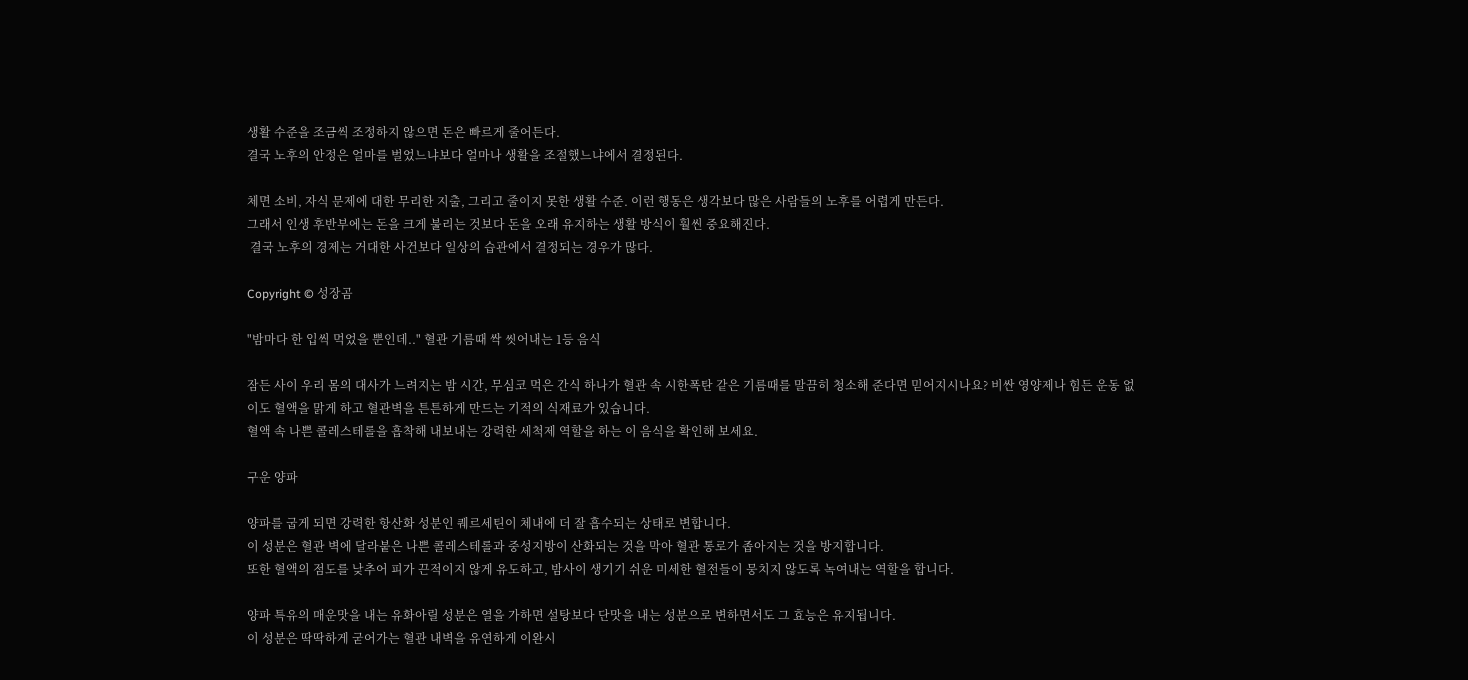생활 수준을 조금씩 조정하지 않으면 돈은 빠르게 줄어든다.
결국 노후의 안정은 얼마를 벌었느냐보다 얼마나 생활을 조절했느냐에서 결정된다.

체면 소비, 자식 문제에 대한 무리한 지출, 그리고 줄이지 못한 생활 수준. 이런 행동은 생각보다 많은 사람들의 노후를 어렵게 만든다.
그래서 인생 후반부에는 돈을 크게 불리는 것보다 돈을 오래 유지하는 생활 방식이 훨씬 중요해진다.
 결국 노후의 경제는 거대한 사건보다 일상의 습관에서 결정되는 경우가 많다.

Copyright © 성장곰

"밤마다 한 입씩 먹었을 뿐인데.." 혈관 기름때 싹 씻어내는 1등 음식

잠든 사이 우리 몸의 대사가 느려지는 밤 시간, 무심코 먹은 간식 하나가 혈관 속 시한폭탄 같은 기름때를 말끔히 청소해 준다면 믿어지시나요? 비싼 영양제나 힘든 운동 없이도 혈액을 맑게 하고 혈관벽을 튼튼하게 만드는 기적의 식재료가 있습니다.
혈액 속 나쁜 콜레스테롤을 흡착해 내보내는 강력한 세척제 역할을 하는 이 음식을 확인해 보세요.

구운 양파

양파를 굽게 되면 강력한 항산화 성분인 퀘르세틴이 체내에 더 잘 흡수되는 상태로 변합니다.
이 성분은 혈관 벽에 달라붙은 나쁜 콜레스테롤과 중성지방이 산화되는 것을 막아 혈관 통로가 좁아지는 것을 방지합니다.
또한 혈액의 점도를 낮추어 피가 끈적이지 않게 유도하고, 밤사이 생기기 쉬운 미세한 혈전들이 뭉치지 않도록 녹여내는 역할을 합니다.

양파 특유의 매운맛을 내는 유화아릴 성분은 열을 가하면 설탕보다 단맛을 내는 성분으로 변하면서도 그 효능은 유지됩니다.
이 성분은 딱딱하게 굳어가는 혈관 내벽을 유연하게 이완시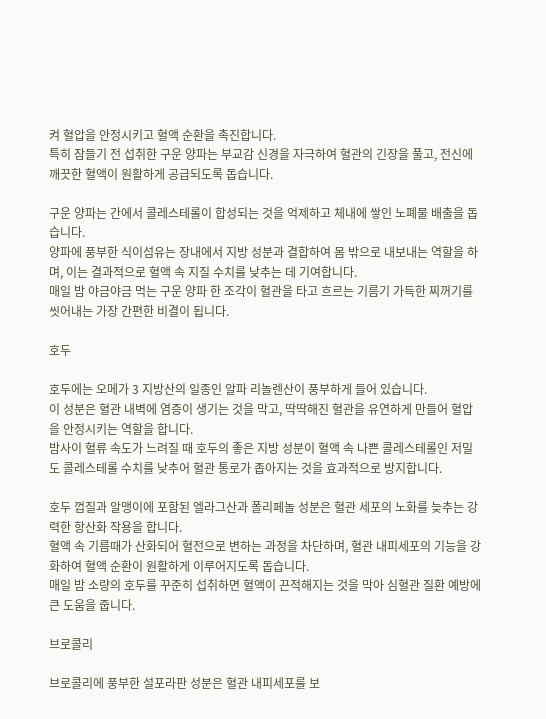켜 혈압을 안정시키고 혈액 순환을 촉진합니다.
특히 잠들기 전 섭취한 구운 양파는 부교감 신경을 자극하여 혈관의 긴장을 풀고, 전신에 깨끗한 혈액이 원활하게 공급되도록 돕습니다.

구운 양파는 간에서 콜레스테롤이 합성되는 것을 억제하고 체내에 쌓인 노폐물 배출을 돕습니다.
양파에 풍부한 식이섬유는 장내에서 지방 성분과 결합하여 몸 밖으로 내보내는 역할을 하며, 이는 결과적으로 혈액 속 지질 수치를 낮추는 데 기여합니다.
매일 밤 야금야금 먹는 구운 양파 한 조각이 혈관을 타고 흐르는 기름기 가득한 찌꺼기를 씻어내는 가장 간편한 비결이 됩니다.

호두

호두에는 오메가 3 지방산의 일종인 알파 리놀렌산이 풍부하게 들어 있습니다.
이 성분은 혈관 내벽에 염증이 생기는 것을 막고, 딱딱해진 혈관을 유연하게 만들어 혈압을 안정시키는 역할을 합니다.
밤사이 혈류 속도가 느려질 때 호두의 좋은 지방 성분이 혈액 속 나쁜 콜레스테롤인 저밀도 콜레스테롤 수치를 낮추어 혈관 통로가 좁아지는 것을 효과적으로 방지합니다.

호두 껍질과 알맹이에 포함된 엘라그산과 폴리페놀 성분은 혈관 세포의 노화를 늦추는 강력한 항산화 작용을 합니다.
혈액 속 기름때가 산화되어 혈전으로 변하는 과정을 차단하며, 혈관 내피세포의 기능을 강화하여 혈액 순환이 원활하게 이루어지도록 돕습니다.
매일 밤 소량의 호두를 꾸준히 섭취하면 혈액이 끈적해지는 것을 막아 심혈관 질환 예방에 큰 도움을 줍니다.

브로콜리

브로콜리에 풍부한 설포라판 성분은 혈관 내피세포를 보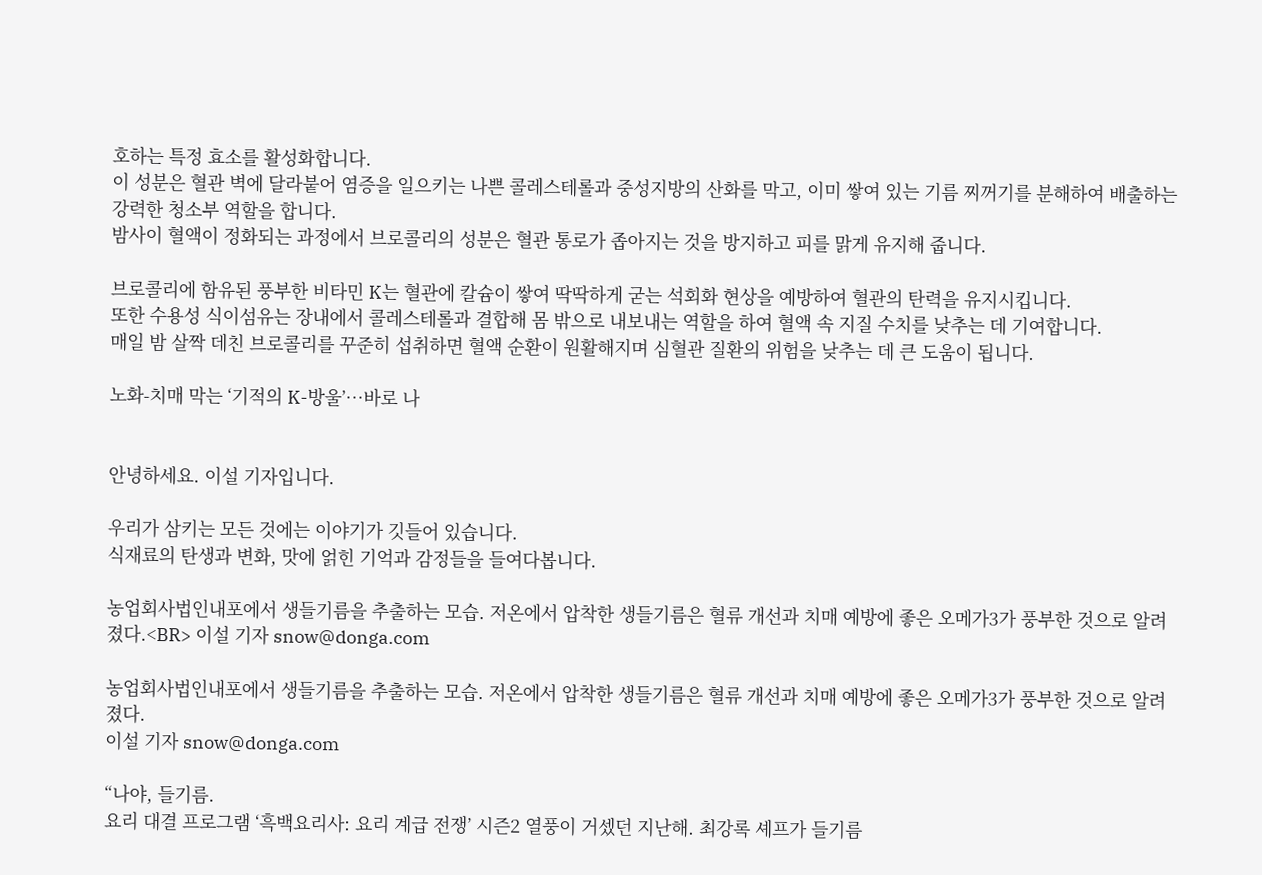호하는 특정 효소를 활성화합니다.
이 성분은 혈관 벽에 달라붙어 염증을 일으키는 나쁜 콜레스테롤과 중성지방의 산화를 막고, 이미 쌓여 있는 기름 찌꺼기를 분해하여 배출하는 강력한 청소부 역할을 합니다.
밤사이 혈액이 정화되는 과정에서 브로콜리의 성분은 혈관 통로가 좁아지는 것을 방지하고 피를 맑게 유지해 줍니다.

브로콜리에 함유된 풍부한 비타민 K는 혈관에 칼슘이 쌓여 딱딱하게 굳는 석회화 현상을 예방하여 혈관의 탄력을 유지시킵니다.
또한 수용성 식이섬유는 장내에서 콜레스테롤과 결합해 몸 밖으로 내보내는 역할을 하여 혈액 속 지질 수치를 낮추는 데 기여합니다.
매일 밤 살짝 데친 브로콜리를 꾸준히 섭취하면 혈액 순환이 원활해지며 심혈관 질환의 위험을 낮추는 데 큰 도움이 됩니다.

노화-치매 막는 ‘기적의 K-방울’…바로 나


안녕하세요. 이설 기자입니다.

우리가 삼키는 모든 것에는 이야기가 깃들어 있습니다.
식재료의 탄생과 변화, 맛에 얽힌 기억과 감정들을 들여다봅니다.

농업회사법인내포에서 생들기름을 추출하는 모습. 저온에서 압착한 생들기름은 혈류 개선과 치매 예방에 좋은 오메가3가 풍부한 것으로 알려졌다.<BR> 이설 기자 snow@donga.com

농업회사법인내포에서 생들기름을 추출하는 모습. 저온에서 압착한 생들기름은 혈류 개선과 치매 예방에 좋은 오메가3가 풍부한 것으로 알려졌다.
이설 기자 snow@donga.com

“나야, 들기름.
요리 대결 프로그램 ‘흑백요리사: 요리 계급 전쟁’ 시즌2 열풍이 거셌던 지난해. 최강록 셰프가 들기름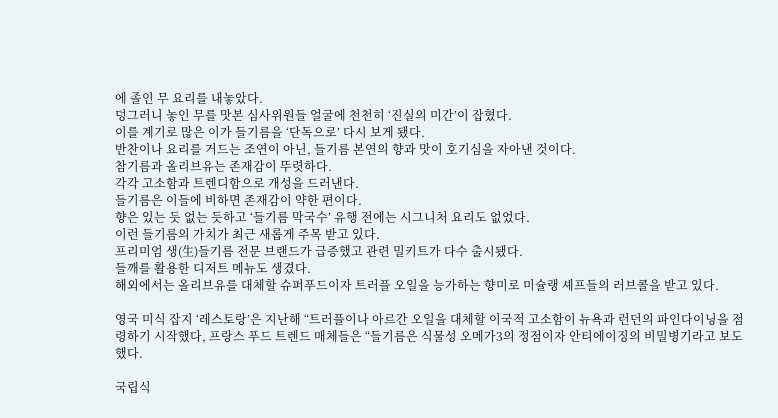에 졸인 무 요리를 내놓았다.
덩그러니 놓인 무를 맛본 심사위원들 얼굴에 천천히 ‘진실의 미간’이 잡혔다.
이를 계기로 많은 이가 들기름을 ‘단독으로’ 다시 보게 됐다.
반찬이나 요리를 거드는 조연이 아닌, 들기름 본연의 향과 맛이 호기심을 자아낸 것이다.
참기름과 올리브유는 존재감이 뚜렷하다.
각각 고소함과 트렌디함으로 개성을 드러낸다.
들기름은 이들에 비하면 존재감이 약한 편이다.
향은 있는 듯 없는 듯하고 ‘들기름 막국수’ 유행 전에는 시그니처 요리도 없었다.
이런 들기름의 가치가 최근 새롭게 주목 받고 있다.
프리미엄 생(生)들기름 전문 브랜드가 급증했고 관련 밀키트가 다수 출시됐다.
들깨를 활용한 디저트 메뉴도 생겼다.
해외에서는 올리브유를 대체할 슈퍼푸드이자 트러플 오일을 능가하는 향미로 미슐랭 셰프들의 러브콜을 받고 있다.

영국 미식 잡지 ‘레스토랑’은 지난해 “트러플이나 아르간 오일을 대체할 이국적 고소함이 뉴욕과 런던의 파인다이닝을 점령하기 시작했다, 프랑스 푸드 트렌드 매체들은 “들기름은 식물성 오메가3의 정점이자 안티에이징의 비밀병기라고 보도했다.

국립식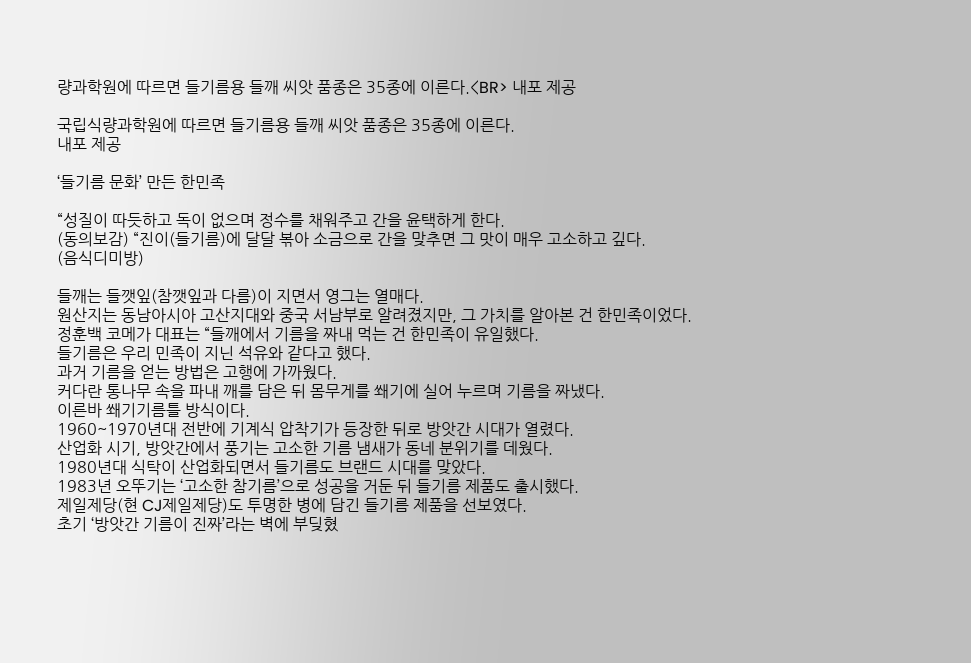량과학원에 따르면 들기름용 들깨 씨앗 품종은 35종에 이른다.<BR> 내포 제공

국립식량과학원에 따르면 들기름용 들깨 씨앗 품종은 35종에 이른다.
내포 제공

‘들기름 문화’ 만든 한민족

“성질이 따듯하고 독이 없으며 정수를 채워주고 간을 윤택하게 한다.
(동의보감) “진이(들기름)에 달달 볶아 소금으로 간을 맞추면 그 맛이 매우 고소하고 깊다.
(음식디미방)

들깨는 들깻잎(참깻잎과 다름)이 지면서 영그는 열매다.
원산지는 동남아시아 고산지대와 중국 서남부로 알려졌지만, 그 가치를 알아본 건 한민족이었다.
정훈백 코메가 대표는 “들깨에서 기름을 짜내 먹는 건 한민족이 유일했다.
들기름은 우리 민족이 지닌 석유와 같다고 했다.
과거 기름을 얻는 방법은 고행에 가까웠다.
커다란 통나무 속을 파내 깨를 담은 뒤 몸무게를 쐐기에 실어 누르며 기름을 짜냈다.
이른바 쐐기기름틀 방식이다.
1960~1970년대 전반에 기계식 압착기가 등장한 뒤로 방앗간 시대가 열렸다.
산업화 시기, 방앗간에서 풍기는 고소한 기름 냄새가 동네 분위기를 데웠다.
1980년대 식탁이 산업화되면서 들기름도 브랜드 시대를 맞았다.
1983년 오뚜기는 ‘고소한 참기름’으로 성공을 거둔 뒤 들기름 제품도 출시했다.
제일제당(현 CJ제일제당)도 투명한 병에 담긴 들기름 제품을 선보였다.
초기 ‘방앗간 기름이 진짜’라는 벽에 부딪혔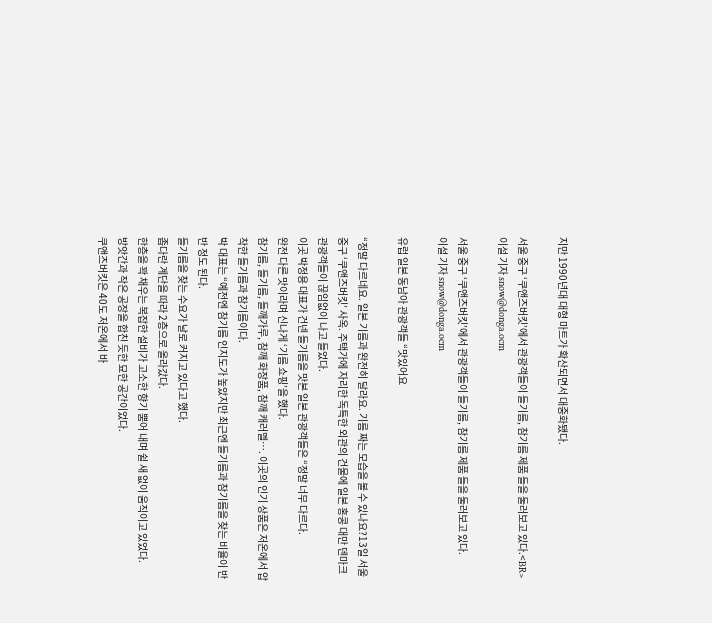지만 1990년대 대형 마트가 확산되면서 대중화됐다.

서울 중구 ‘쿠앤즈버킷’에서 관광객들이 들기름, 참기름 제품 들을 둘러보고 있다.<BR> 이설 기자 snow@donga.ocm

서울 중구 ‘쿠앤즈버킷’에서 관광객들이 들기름, 참기름 제품 들을 둘러보고 있다.
이설 기자 snow@donga.ocm

유럽 일본 동남아 관광객들 “맛있어요

“정말 다르네요. 일본 기름과 완전히 달라요. 기름 짜는 모습을 볼 수 있나요?13일 서울 중구 ‘쿠앤즈버킷’ 사옥. 주택가에 자리한 독특한 외관의 건물에 일본 홍콩 대만 덴마크 관광객들이 끊임없이 나고 들었다.
이곳 박정용 대표가 건넨 들기름을 맛본 일본 관광객들은 “정말 너무 다르다.
완전 다른 맛이라며 신나게 ‘기름 쇼핑’을 했다.
참기름, 들기름, 들깨가루, 참깨 화장품, 참깨 캐러멜…. 이곳의 인기 상품은 저온에서 압착한 들기름과 참기름이다.
박 대표는 “예전엔 참기름 인지도가 높았지만 최근엔 들기름과 참기름을 찾는 비율이 반반 정도 된다.
들기름을 찾는 수요가 날로 커지고 있다고 했다.
좁다란 계단을 따라 2층으로 올라갔다.
한층을 꽉 채우는 복잡한 설비가 고소한 향기 뿜어 내며 쉴 새 없이 움직이고 있었다.
방앗간과 작은 공장을 합친 듯한 묘한 공간이었다.
쿠앤즈버킷은 40도 저온에서 바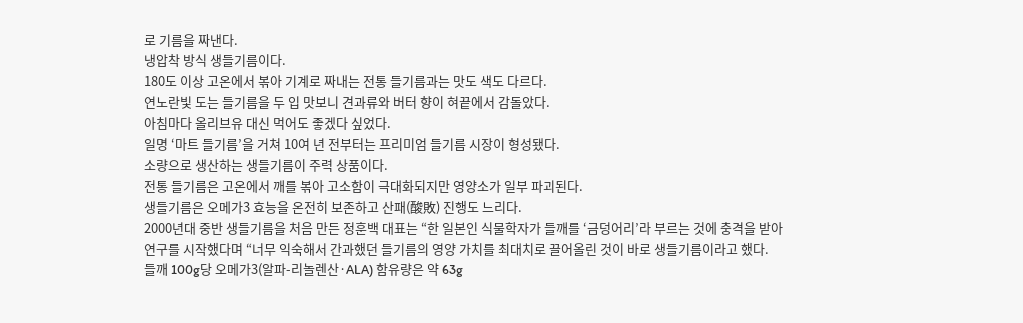로 기름을 짜낸다.
냉압착 방식 생들기름이다.
180도 이상 고온에서 볶아 기계로 짜내는 전통 들기름과는 맛도 색도 다르다.
연노란빛 도는 들기름을 두 입 맛보니 견과류와 버터 향이 혀끝에서 감돌았다.
아침마다 올리브유 대신 먹어도 좋겠다 싶었다.
일명 ‘마트 들기름’을 거쳐 10여 년 전부터는 프리미엄 들기름 시장이 형성됐다.
소량으로 생산하는 생들기름이 주력 상품이다.
전통 들기름은 고온에서 깨를 볶아 고소함이 극대화되지만 영양소가 일부 파괴된다.
생들기름은 오메가3 효능을 온전히 보존하고 산패(酸敗) 진행도 느리다.
2000년대 중반 생들기름을 처음 만든 정훈백 대표는 “한 일본인 식물학자가 들깨를 ‘금덩어리’라 부르는 것에 충격을 받아 연구를 시작했다며 “너무 익숙해서 간과했던 들기름의 영양 가치를 최대치로 끌어올린 것이 바로 생들기름이라고 했다.
들깨 100g당 오메가3(알파-리놀렌산·ALA) 함유량은 약 63g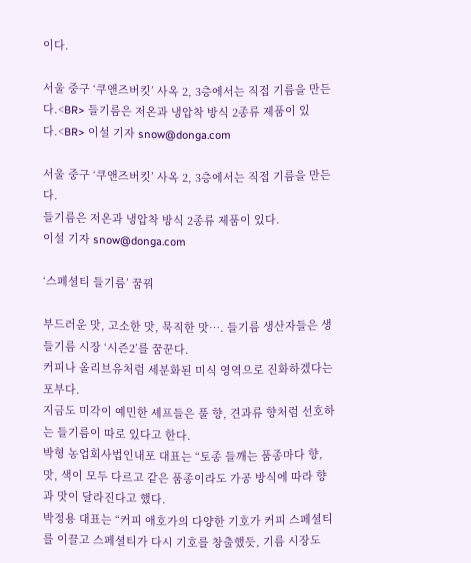이다.

서울 중구 ‘쿠앤즈버킷’ 사옥 2, 3층에서는 직접 기름을 만든다.<BR> 들기름은 저온과 냉압착 방식 2종류 제품이 있다.<BR> 이설 기자 snow@donga.com

서울 중구 ‘쿠앤즈버킷’ 사옥 2, 3층에서는 직접 기름을 만든다.
들기름은 저온과 냉압착 방식 2종류 제품이 있다.
이설 기자 snow@donga.com

‘스페셜티 들기름’ 꿈꿔

부드러운 맛, 고소한 맛, 묵직한 맛…. 들기름 생산자들은 생들기름 시장 ‘시즌2’를 꿈꾼다.
커피나 올리브유처럼 세분화된 미식 영역으로 진화하겠다는 포부다.
지금도 미각이 예민한 셰프들은 풀 향, 견과류 향처럼 선호하는 들기름이 따로 있다고 한다.
박형 농업회사법인내포 대표는 “토종 들깨는 품종마다 향, 맛, 색이 모두 다르고 같은 품종이라도 가공 방식에 따라 향과 맛이 달라진다고 했다.
박정용 대표는 “커피 애호가의 다양한 기호가 커피 스페셜티를 이끌고 스페셜티가 다시 기호를 창출했듯, 기름 시장도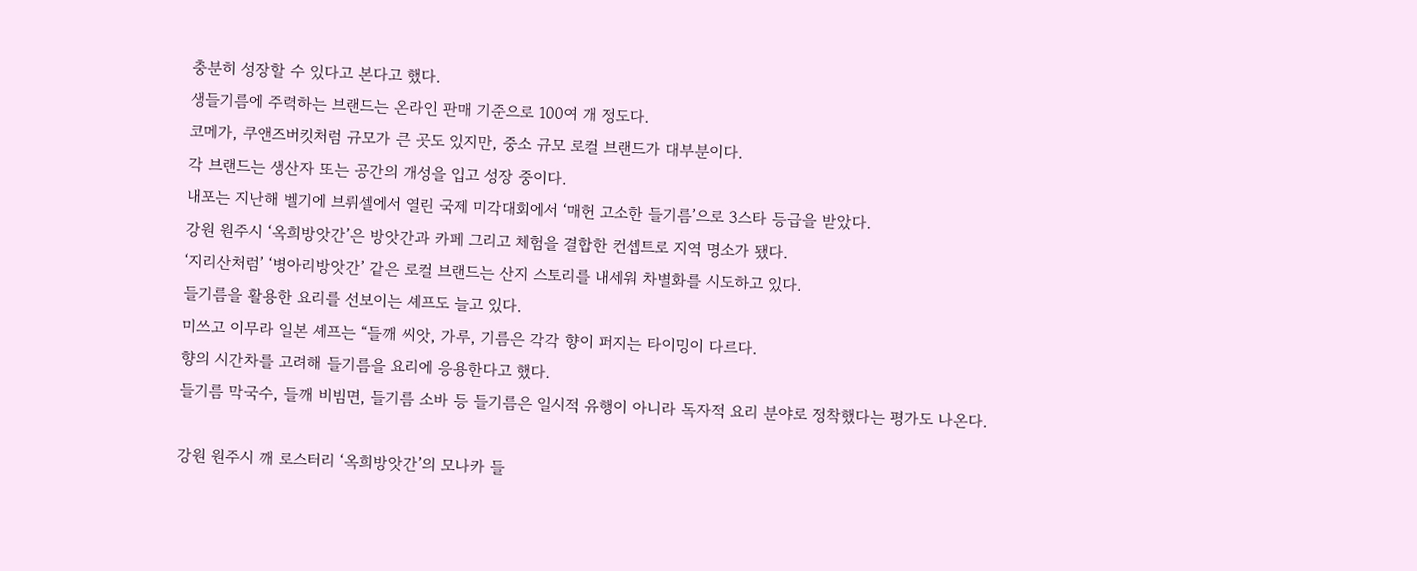충분히 성장할 수 있다고 본다고 했다.
생들기름에 주력하는 브랜드는 온라인 판매 기준으로 100여 개 정도다.
코메가, 쿠앤즈버킷처럼 규모가 큰 곳도 있지만, 중소 규모 로컬 브랜드가 대부분이다.
각 브랜드는 생산자 또는 공간의 개성을 입고 성장 중이다.
내포는 지난해 벨기에 브뤼셀에서 열린 국제 미각대회에서 ‘매헌 고소한 들기름’으로 3스타 등급을 받았다.
강원 원주시 ‘옥희방앗간’은 방앗간과 카페 그리고 체험을 결합한 컨셉트로 지역 명소가 됐다.
‘지리산처럼’ ‘병아리방앗간’ 같은 로컬 브랜드는 산지 스토리를 내세워 차별화를 시도하고 있다.
들기름을 활용한 요리를 선보이는 셰프도 늘고 있다.
미쓰고 이무라 일본 셰프는 “들깨 씨앗, 가루, 기름은 각각 향이 퍼지는 타이밍이 다르다.
향의 시간차를 고려해 들기름을 요리에 응용한다고 했다.
들기름 막국수, 들깨 비빔면, 들기름 소바 등 들기름은 일시적 유행이 아니라 독자적 요리 분야로 정착했다는 평가도 나온다.

강원 원주시 깨 로스터리 ‘옥희방앗간’의 모나카 들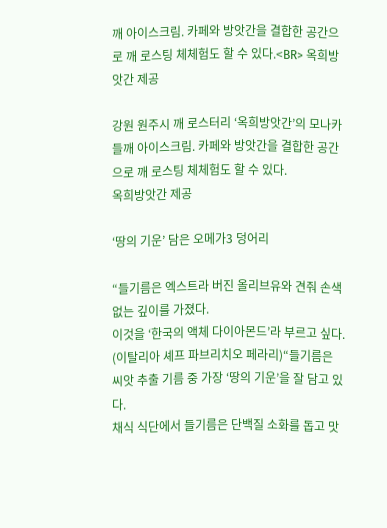깨 아이스크림. 카페와 방앗간을 결합한 공간으로 깨 로스팅 체체험도 할 수 있다.<BR> 옥희방앗간 제공

강원 원주시 깨 로스터리 ‘옥희방앗간’의 모나카 들깨 아이스크림. 카페와 방앗간을 결합한 공간으로 깨 로스팅 체체험도 할 수 있다.
옥희방앗간 제공

‘땅의 기운’ 담은 오메가3 덩어리

“들기름은 엑스트라 버진 올리브유와 견줘 손색없는 깊이를 가졌다.
이것을 ‘한국의 액체 다이아몬드’라 부르고 싶다.
(이탈리아 셰프 파브리치오 페라리)“들기름은 씨앗 추출 기름 중 가장 ‘땅의 기운’을 잘 담고 있다.
채식 식단에서 들기름은 단백질 소화를 돕고 맛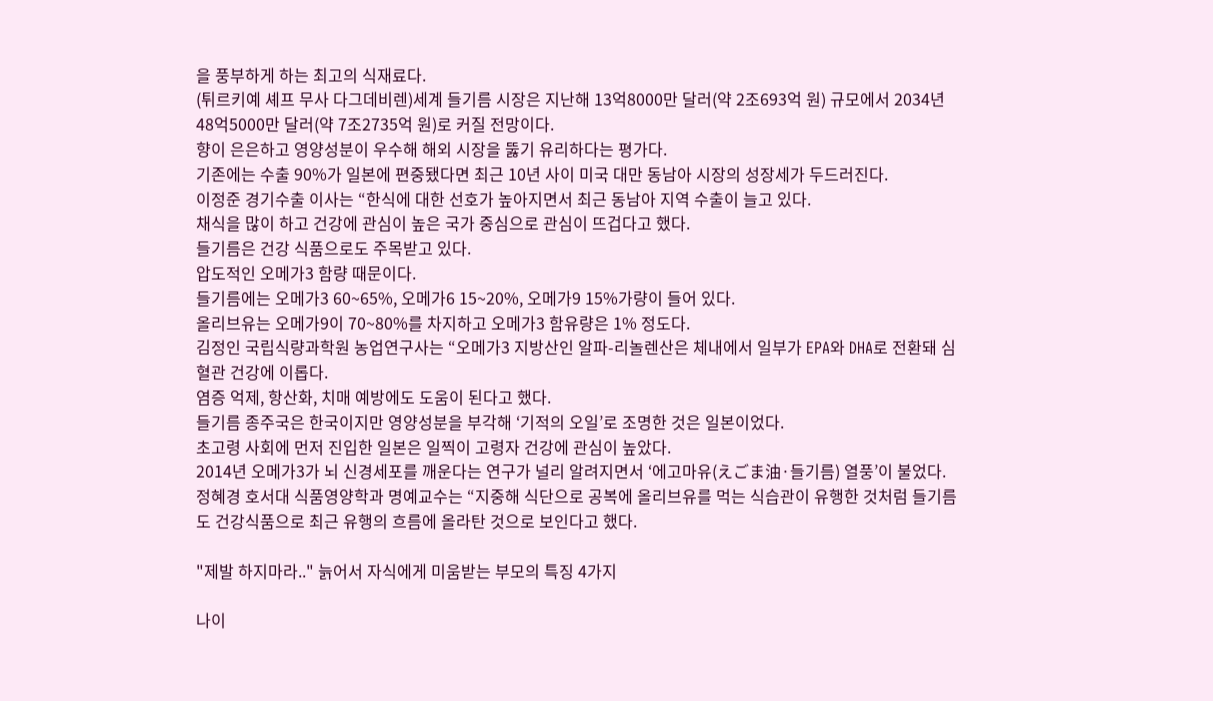을 풍부하게 하는 최고의 식재료다.
(튀르키예 셰프 무사 다그데비렌)세계 들기름 시장은 지난해 13억8000만 달러(약 2조693억 원) 규모에서 2034년 48억5000만 달러(약 7조2735억 원)로 커질 전망이다.
향이 은은하고 영양성분이 우수해 해외 시장을 뚫기 유리하다는 평가다.
기존에는 수출 90%가 일본에 편중됐다면 최근 10년 사이 미국 대만 동남아 시장의 성장세가 두드러진다.
이정준 경기수출 이사는 “한식에 대한 선호가 높아지면서 최근 동남아 지역 수출이 늘고 있다.
채식을 많이 하고 건강에 관심이 높은 국가 중심으로 관심이 뜨겁다고 했다.
들기름은 건강 식품으로도 주목받고 있다.
압도적인 오메가3 함량 때문이다.
들기름에는 오메가3 60~65%, 오메가6 15~20%, 오메가9 15%가량이 들어 있다.
올리브유는 오메가9이 70~80%를 차지하고 오메가3 함유량은 1% 정도다.
김정인 국립식량과학원 농업연구사는 “오메가3 지방산인 알파-리놀렌산은 체내에서 일부가 EPA와 DHA로 전환돼 심혈관 건강에 이롭다.
염증 억제, 항산화, 치매 예방에도 도움이 된다고 했다.
들기름 종주국은 한국이지만 영양성분을 부각해 ‘기적의 오일’로 조명한 것은 일본이었다.
초고령 사회에 먼저 진입한 일본은 일찍이 고령자 건강에 관심이 높았다.
2014년 오메가3가 뇌 신경세포를 깨운다는 연구가 널리 알려지면서 ‘에고마유(えごま油·들기름) 열풍’이 불었다.
정혜경 호서대 식품영양학과 명예교수는 “지중해 식단으로 공복에 올리브유를 먹는 식습관이 유행한 것처럼 들기름도 건강식품으로 최근 유행의 흐름에 올라탄 것으로 보인다고 했다.

"제발 하지마라.." 늙어서 자식에게 미움받는 부모의 특징 4가지

나이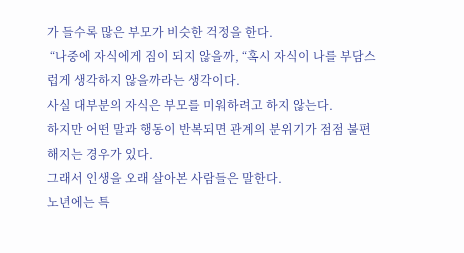가 들수록 많은 부모가 비슷한 걱정을 한다.
 “나중에 자식에게 짐이 되지 않을까, “혹시 자식이 나를 부담스럽게 생각하지 않을까라는 생각이다.
사실 대부분의 자식은 부모를 미워하려고 하지 않는다.
하지만 어떤 말과 행동이 반복되면 관계의 분위기가 점점 불편해지는 경우가 있다.
그래서 인생을 오래 살아본 사람들은 말한다.
노년에는 특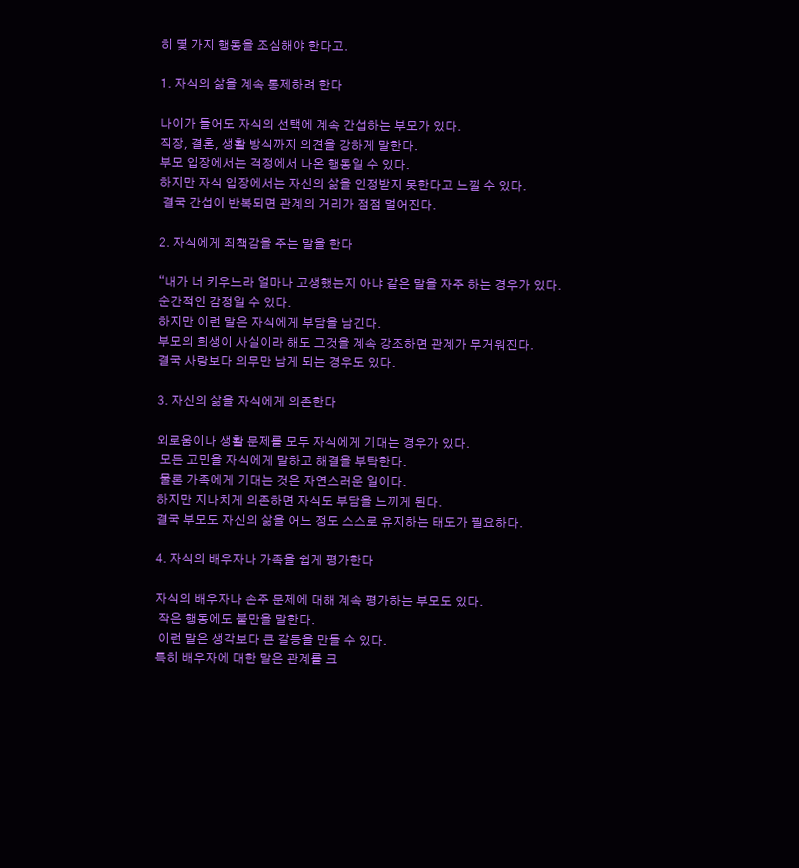히 몇 가지 행동을 조심해야 한다고.

1. 자식의 삶을 계속 통제하려 한다

나이가 들어도 자식의 선택에 계속 간섭하는 부모가 있다.
직장, 결혼, 생활 방식까지 의견을 강하게 말한다.
부모 입장에서는 걱정에서 나온 행동일 수 있다.
하지만 자식 입장에서는 자신의 삶을 인정받지 못한다고 느낄 수 있다.
 결국 간섭이 반복되면 관계의 거리가 점점 멀어진다.

2. 자식에게 죄책감을 주는 말을 한다

“내가 너 키우느라 얼마나 고생했는지 아냐 같은 말을 자주 하는 경우가 있다.
순간적인 감정일 수 있다.
하지만 이런 말은 자식에게 부담을 남긴다.
부모의 희생이 사실이라 해도 그것을 계속 강조하면 관계가 무거워진다.
결국 사랑보다 의무만 남게 되는 경우도 있다.

3. 자신의 삶을 자식에게 의존한다

외로움이나 생활 문제를 모두 자식에게 기대는 경우가 있다.
 모든 고민을 자식에게 말하고 해결을 부탁한다.
 물론 가족에게 기대는 것은 자연스러운 일이다.
하지만 지나치게 의존하면 자식도 부담을 느끼게 된다.
결국 부모도 자신의 삶을 어느 정도 스스로 유지하는 태도가 필요하다.

4. 자식의 배우자나 가족을 쉽게 평가한다

자식의 배우자나 손주 문제에 대해 계속 평가하는 부모도 있다.
 작은 행동에도 불만을 말한다.
 이런 말은 생각보다 큰 갈등을 만들 수 있다.
특히 배우자에 대한 말은 관계를 크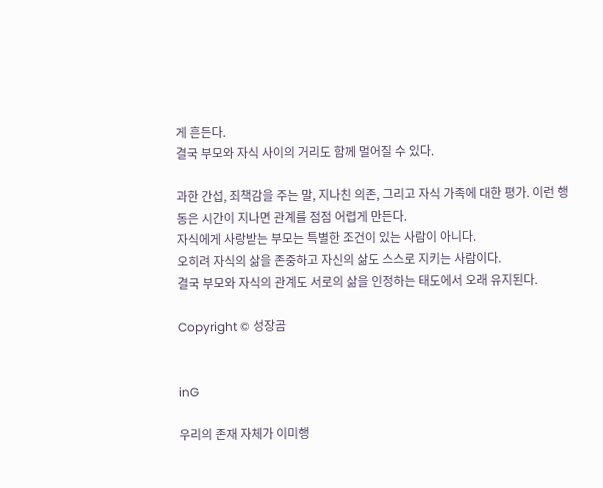게 흔든다.
결국 부모와 자식 사이의 거리도 함께 멀어질 수 있다.

과한 간섭, 죄책감을 주는 말, 지나친 의존, 그리고 자식 가족에 대한 평가. 이런 행동은 시간이 지나면 관계를 점점 어렵게 만든다.
자식에게 사랑받는 부모는 특별한 조건이 있는 사람이 아니다.
오히려 자식의 삶을 존중하고 자신의 삶도 스스로 지키는 사람이다.
결국 부모와 자식의 관계도 서로의 삶을 인정하는 태도에서 오래 유지된다.

Copyright © 성장곰


inG

우리의 존재 자체가 이미행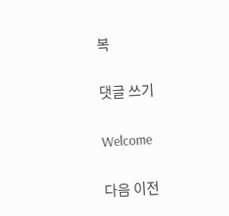복

댓글 쓰기

Welcome

다음 이전